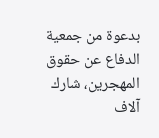بدعوة من جمعية الدفاع عن حقوق المهجرين، شارك آلاف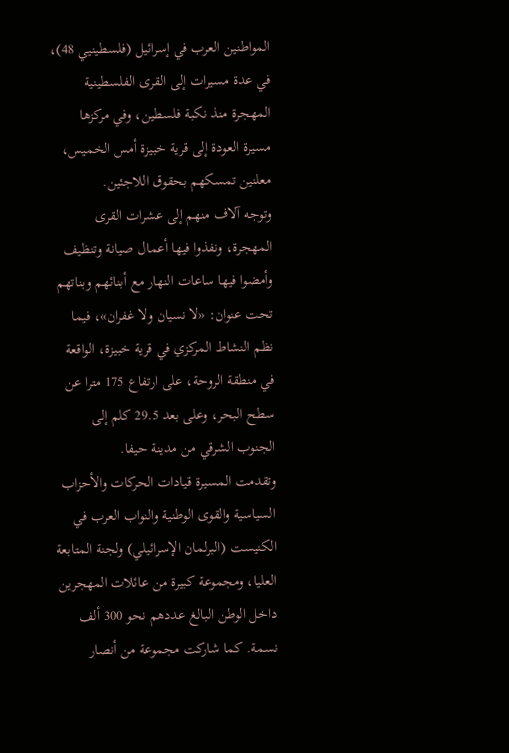المواطنين العرب في إسرائيل (فلسطينيي 48)، في عدة مسيرات إلى القرى الفلسطينية المهجرة منذ نكبة فلسطين، وفي مركزها مسيرة العودة إلى قرية خبيزة أمس الخميس، معلنين تمسكهم بحقوق اللاجئين.
وتوجه آلاف منهم إلى عشرات القرى المهجرة، ونفذوا فيها أعمال صيانة وتنظيف وأمضوا فيها ساعات النهار مع أبنائهم وبناتهم تحت عنوان: «لا نسيان ولا غفران»، فيما نظم النشاط المركزي في قرية خبيزة، الواقعة في منطقة الروحة، على ارتفاع 175 مترا عن سطح البحر، وعلى بعد 29.5 كلم إلى الجنوب الشرقي من مدينة حيفا.
وتقدمت المسيرة قيادات الحركات والأحزاب السياسية والقوى الوطنية والنواب العرب في الكنيست (البرلمان الإسرائيلي) ولجنة المتابعة العليا، ومجموعة كبيرة من عائلات المهجرين داخل الوطن البالغ عددهم نحو 300 ألف نسمة. كما شاركت مجموعة من أنصار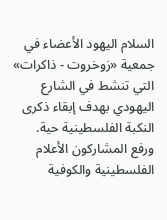السلام اليهود الأعضاء في جمعية «زوخروت - ذاكرات» التي تنشط في الشارع اليهودي بهدف إبقاء ذكرى النكبة الفلسطينية حية.
ورفع المشاركون الأعلام الفلسطينية والكوفية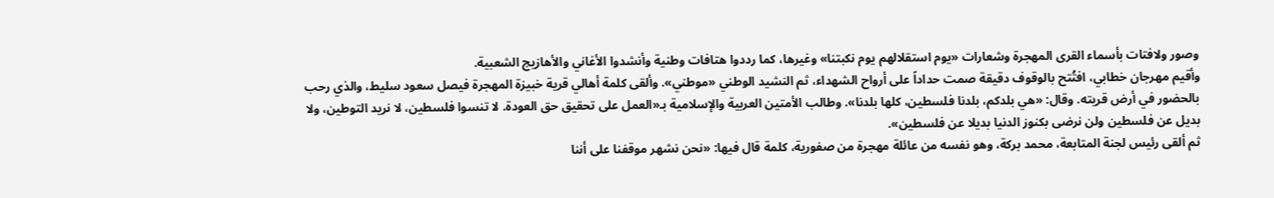وصور ولافتات بأسماء القرى المهجرة وشعارات «يوم استقلالهم يوم نكبتنا» وغيرها، كما رددوا هتافات وطنية وأنشدوا الأغاني والأهازيج الشعبية.
وأقيم مهرجان خطابي، افتُتح بالوقوف دقيقة صمت حداداً على أرواح الشهداء، ثم النشيد الوطني «موطني». وألقى كلمة أهالي قرية خبيزة المهجرة فيصل سعود سليط، والذي رحب بالحضور في أرض قريته. وقال: «هي بلدكم، بلدنا فلسطين، كلها بلدنا». وطالب الأمتين العربية والإسلامية بـ«العمل على تحقيق حق العودة. لا تنسوا فلسطين، لا نريد التوطين، ولا بديل عن فلسطين ولن نرضى بكنوز الدنيا بديلا عن فلسطين».
ثم ألقى رئيس لجنة المتابعة، محمد بركة، وهو نفسه من عائلة مهجرة من صفورية، كلمة قال فيها: «نحن نشهر موقفنا على أننا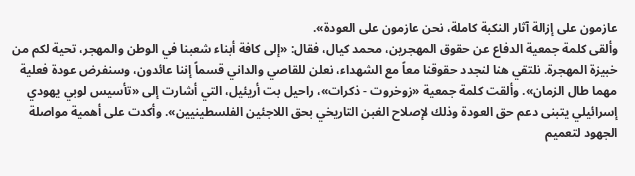عازمون على إزالة آثار النكبة كاملة، نحن عازمون على العودة».
وألقى كلمة جمعية الدفاع عن حقوق المهجرين، محمد كيال، فقال: «إلى كافة أبناء شعبنا في الوطن والمهجر، تحية لكم من خبيزة المهجرة. نلتقي هنا لنجدد حقوقنا معاً مع الشهداء، نعلن للقاصي والداني قسماً إننا عائدون، وسنفرض عودة فعلية مهما طال الزمان». وألقت كلمة جمعية «زوخروت - ذكرات»، راحيل بت أريئيل، التي أشارت إلى «تأسيس لوبي يهودي إسرائيلي يتبنى دعم حق العودة وذلك لإصلاح الغبن التاريخي بحق اللاجئين الفلسطينيين». وأكدت على أهمية مواصلة الجهود لتعميم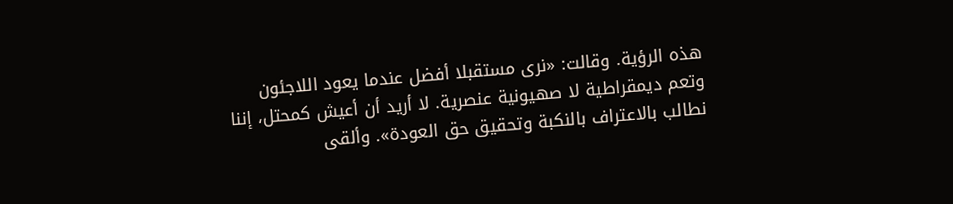هذه الرؤية. وقالت: «نرى مستقبلا أفضل عندما يعود اللاجئون وتعم ديمقراطية لا صهيونية عنصرية. لا أريد أن أعيش كمحتل، إننا نطالب بالاعتراف بالنكبة وتحقيق حق العودة». وألقى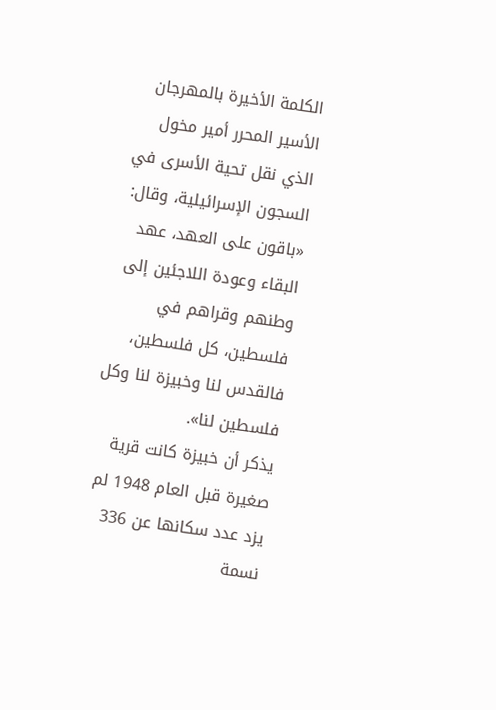الكلمة الأخيرة بالمهرجان الأسير المحرر أمير مخول الذي نقل تحية الأسرى في السجون الإسرائيلية، وقال: «باقون على العهد، عهد البقاء وعودة اللاجئين إلى وطنهم وقراهم في فلسطين، كل فلسطين، فالقدس لنا وخبيزة لنا وكل فلسطين لنا».
يذكر أن خبيزة كانت قرية صغيرة قبل العام 1948 لم يزد عدد سكانها عن 336 نسمة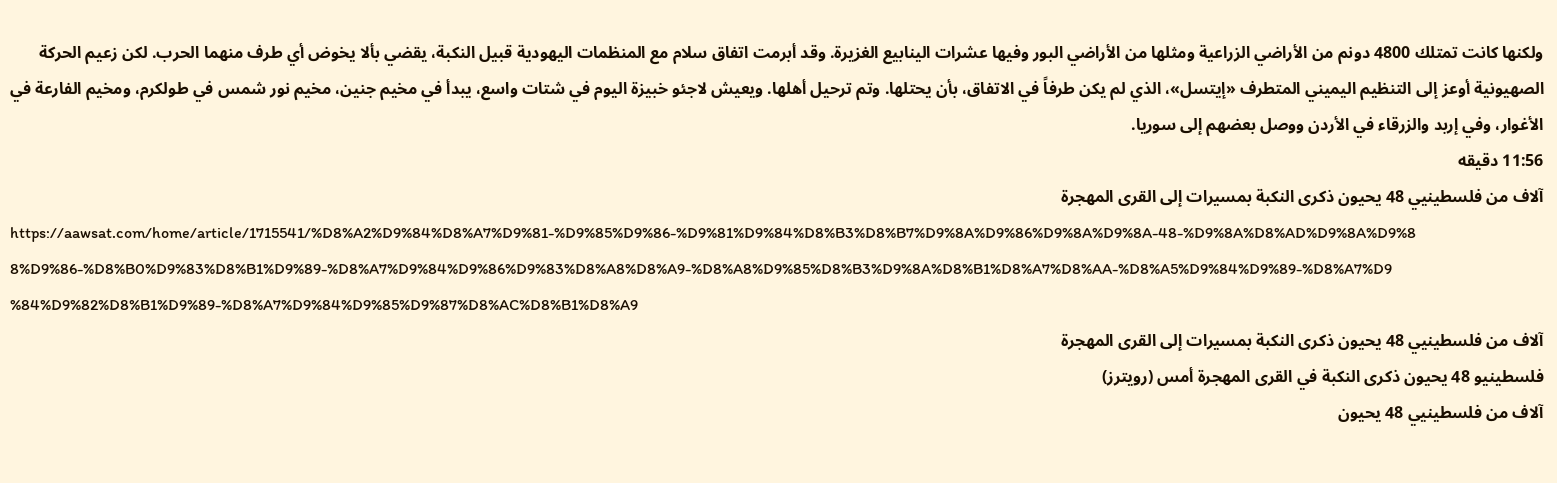ولكنها كانت تمتلك 4800 دونم من الأراضي الزراعية ومثلها من الأراضي البور وفيها عشرات الينابيع الغزيرة. وقد أبرمت اتفاق سلام مع المنظمات اليهودية قبيل النكبة، يقضي بألا يخوض أي طرف منهما الحرب. لكن زعيم الحركة الصهيونية أوعز إلى التنظيم اليميني المتطرف «إيتسل»، الذي لم يكن طرفاً في الاتفاق، بأن يحتلها. وتم ترحيل أهلها. ويعيش لاجئو خبيزة اليوم في شتات واسع، يبدأ في مخيم جنين، مخيم نور شمس في طولكرم، ومخيم الفارعة في الأغوار، وفي إربد والزرقاء في الأردن ووصل بعضهم إلى سوريا.
11:56 دقيقه
آلاف من فلسطينيي 48 يحيون ذكرى النكبة بمسيرات إلى القرى المهجرة
https://aawsat.com/home/article/1715541/%D8%A2%D9%84%D8%A7%D9%81-%D9%85%D9%86-%D9%81%D9%84%D8%B3%D8%B7%D9%8A%D9%86%D9%8A%D9%8A-48-%D9%8A%D8%AD%D9%8A%D9%88%D9%86-%D8%B0%D9%83%D8%B1%D9%89-%D8%A7%D9%84%D9%86%D9%83%D8%A8%D8%A9-%D8%A8%D9%85%D8%B3%D9%8A%D8%B1%D8%A7%D8%AA-%D8%A5%D9%84%D9%89-%D8%A7%D9%84%D9%82%D8%B1%D9%89-%D8%A7%D9%84%D9%85%D9%87%D8%AC%D8%B1%D8%A9
آلاف من فلسطينيي 48 يحيون ذكرى النكبة بمسيرات إلى القرى المهجرة
فلسطينيو 48 يحيون ذكرى النكبة في القرى المهجرة أمس (رويترز)
آلاف من فلسطينيي 48 يحيون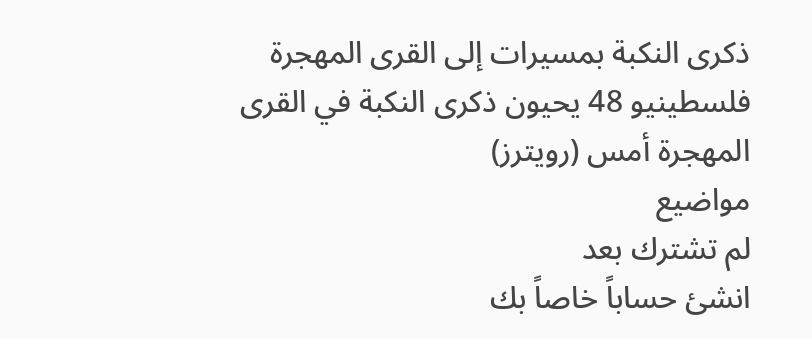ذكرى النكبة بمسيرات إلى القرى المهجرة
فلسطينيو 48 يحيون ذكرى النكبة في القرى المهجرة أمس (رويترز)
مواضيع
لم تشترك بعد
انشئ حساباً خاصاً بك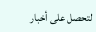لتحصل على أخبار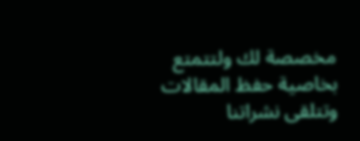مخصصة لك ولتتمتع بخاصية حفظ المقالات وتتلقى نشراتنا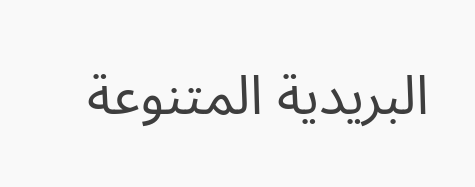البريدية المتنوعة